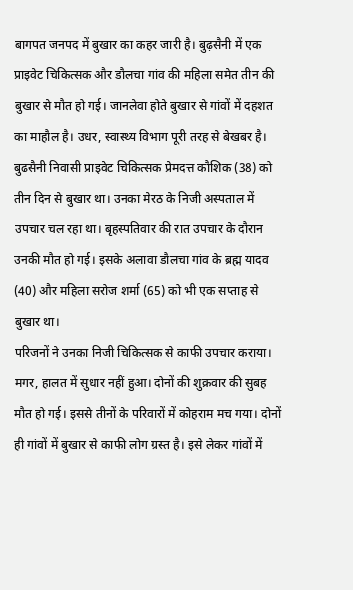बागपत जनपद में बुखार का कहर जारी है। बुढ़सैनी में एक प्राइवेट चिकित्सक और डौलचा गांव की महिला समेत तीन की बुखार से मौत हो गई। जानलेवा होते बुखार से गांवों में दहशत का माहौल है। उधर, स्वास्थ्य विभाग पूरी तरह से बेखबर है।
बुढसैनी निवासी प्राइवेट चिकित्सक प्रेमदत्त कौशिक (38) को तीन दिन से बुखार था। उनका मेरठ के निजी अस्पताल में उपचार चल रहा था। बृहस्पतिवार की रात उपचार के दौरान उनकी मौत हो गई। इसके अलावा डौलचा गांव के ब्रह्म यादव (40) और महिला सरोज शर्मा (65) को भी एक सप्ताह से बुखार था।
परिजनों ने उनका निजी चिकित्सक से काफी उपचार कराया। मगर, हालत में सुधार नहीं हुआ। दोनों की शुक्रवार की सुबह मौत हो गई। इससे तीनों के परिवारों में कोहराम मच गया। दोनों ही गांवों में बुखार से काफी लोग ग्रस्त है। इसे लेकर गांवों में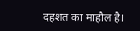दहशत का माहौल है।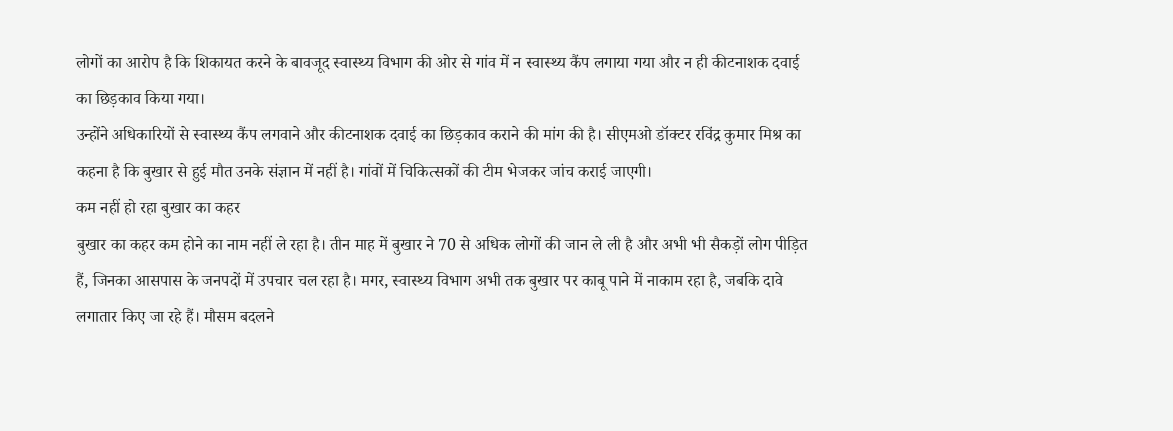लोगों का आरोप है कि शिकायत करने के बावजूद स्वास्थ्य विभाग की ओर से गांव में न स्वास्थ्य कैंप लगाया गया और न ही कीटनाशक दवाई का छिड़काव किया गया।
उन्होंने अधिकारियों से स्वास्थ्य कैंप लगवाने और कीटनाशक दवाई का छिड़काव कराने की मांग की है। सीएमओ डॉक्टर रविंद्र कुमार मिश्र का कहना है कि बुखार से हुई मौत उनके संज्ञान में नहीं है। गांवों में चिकित्सकों की टीम भेजकर जांच कराई जाएगी।
कम नहीं हो रहा बुखार का कहर
बुखार का कहर कम होने का नाम नहीं ले रहा है। तीन माह में बुखार ने 70 से अधिक लोगों की जान ले ली है और अभी भी सैकड़ों लोग पीड़ित हैं, जिनका आसपास के जनपदों में उपचार चल रहा है। मगर, स्वास्थ्य विभाग अभी तक बुखार पर काबू पाने में नाकाम रहा है, जबकि दावे लगातार किए जा रहे हैं। मौसम बदलने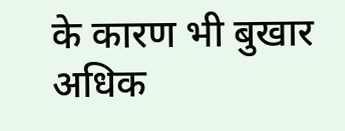के कारण भी बुखार अधिक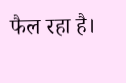फैल रहा है।